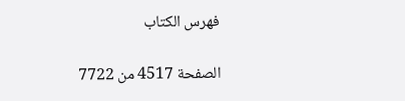فهرس الكتاب

الصفحة 4517 من 7722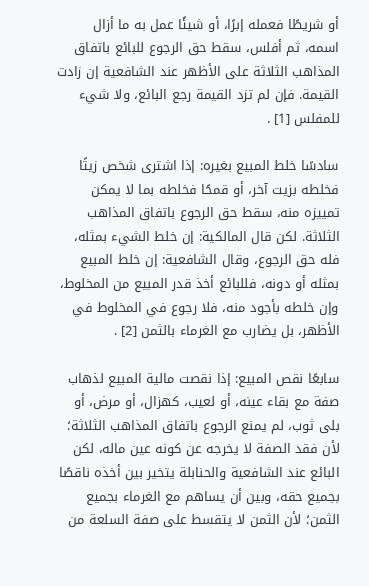أو شريطًا فعمله إبرًا، أو شيئًا عمل به ما أزال اسمه، ثم أفلس، سقط حق الرجوع للبائع باتفاق المذاهب الثلاثة على الأظهر عند الشافعية إن زادت القيمة. فإن لم تزد القيمة رجع البائع، ولا شيء للمفلس [1] .

سادسًا خلط المبيع بغيره: إذا اشترى شخص زيتًا فخلطه بزيت آخر، أو قمحًا فخلطه بما لا يمكن تمييزه منه، سقط حق الرجوع باتفاق المذاهب الثلاثة. لكن قال المالكية: إن خلط الشيء بمثله، فله حق الرجوع، وقال الشافعية: إن خلط المبيع بمثله أو دونه، فللبائع أخذ قدر المبيع من المخلوط، وإن خلطه بأجود منه، فلا رجوع في المخلوط في الأظهر، بل يضارب مع الغرماء بالثمن [2] .

سابعًا نقص المبيع: إذا نقصت مالية المبيع لذهاب صفة مع بقاء عينه، أو لعيب، كهزال، أو مرض، أو بلى ثوب، لم يمنع الرجوع باتفاق المذاهب الثلاثة؛ لأن فقد الصفة لا يخرجه عن كونه عين ماله، لكن البائع عند الشافعية والحنابلة يتخير بين أخذه ناقصًا بجميع حقه، وبين أن يساهم مع الغرماء بجميع الثمن؛ لأن الثمن لا يتقسط على صفة السلعة من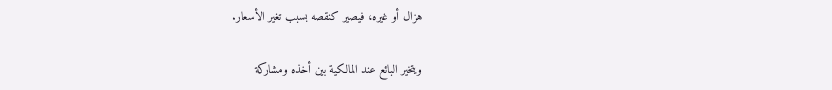هزال أو غيره، فيصير كنقصه بسبب تغير الأسعار.

ويتخير البائع عند المالكية بين أخذه ومشاركة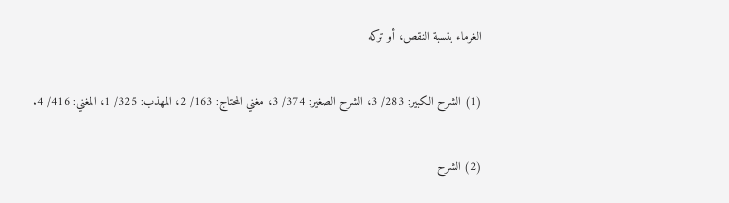الغرماء بنسبة النقص، أو تركه

(1) الشرح الكبير: 283/ 3، الشرح الصغير: 374/ 3، مغني المحتاج: 163/ 2، المهذب: 325/ 1، المغني: 416/ 4.

(2) الشرح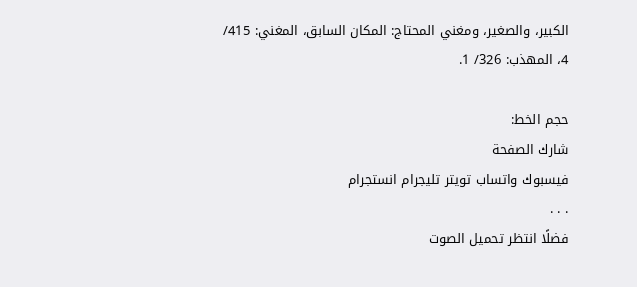الكبير، والصغير، ومغني المحتاج: المكان السابق، المغني: 415/ 4، المهذب: 326/ 1.

حجم الخط:
شارك الصفحة
فيسبوك واتساب تويتر تليجرام انستجرام
. . .
فضلًا انتظر تحميل الصوت